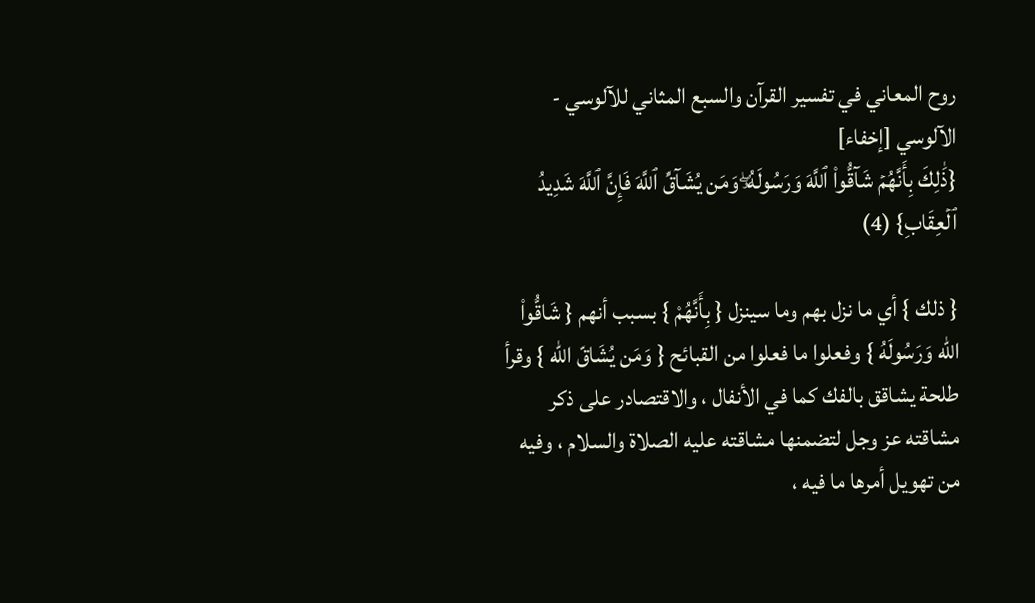روح المعاني في تفسير القرآن والسبع المثاني للآلوسي - الآلوسي [إخفاء]
{ذَٰلِكَ بِأَنَّهُمۡ شَآقُّواْ ٱللَّهَ وَرَسُولَهُۥۖ وَمَن يُشَآقِّ ٱللَّهَ فَإِنَّ ٱللَّهَ شَدِيدُ ٱلۡعِقَابِ} (4)

{ ذلك } أي ما نزل بهم وما سينزل { بِأَنَّهُمْ } بسبب أنهم { شَاقُّواْ الله وَرَسُولَهُ } وفعلوا ما فعلوا من القبائح { وَمَن يُشَاقّ الله } وقرأ طلحة يشاقق بالفك كما في الأنفال ، والاقتصادر على ذكر مشاقته عز وجل لتضمنها مشاقته عليه الصلاة والسلام ، وفيه من تهويل أمرها ما فيه ،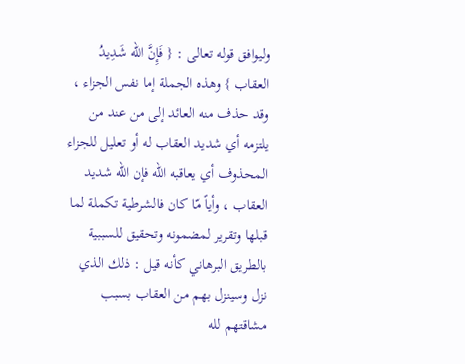وليوافق قوله تعالى : { فَإِنَّ الله شَدِيدُ العقاب } وهذه الجملة إما نفس الجزاء ، وقد حذف منه العائد إلى من عند من يلتزمه أي شديد العقاب له أو تعليل للجزاء المحذوف أي يعاقبه الله فإن الله شديد العقاب ، وأياً مّا كان فالشرطية تكملة لما قبلها وتقرير لمضمونه وتحقيق للسببية بالطريق البرهاني كأنه قيل : ذلك الذي نزل وسينزل بهم من العقاب بسبب مشاقتهم لله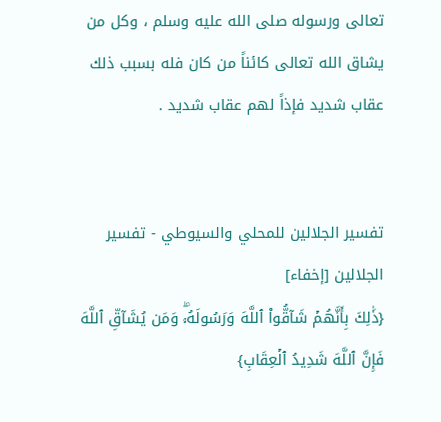تعالى ورسوله صلى الله عليه وسلم ، وكل من يشاق الله تعالى كائناً من كان فله بسبب ذلك عقاب شديد فإذاً لهم عقاب شديد .


تفسير الجلالين للمحلي والسيوطي - تفسير الجلالين [إخفاء]
{ذَٰلِكَ بِأَنَّهُمۡ شَآقُّواْ ٱللَّهَ وَرَسُولَهُۥۖ وَمَن يُشَآقِّ ٱللَّهَ فَإِنَّ ٱللَّهَ شَدِيدُ ٱلۡعِقَابِ}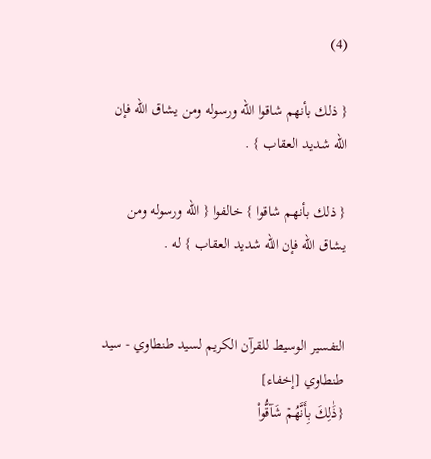(4)

{ ذلك بأنهم شاقوا الله ورسوله ومن يشاق الله فإن الله شديد العقاب } .

{ ذلك بأنهم شاقوا } خالفوا { الله ورسوله ومن يشاق الله فإن الله شديد العقاب } له .


التفسير الوسيط للقرآن الكريم لسيد طنطاوي - سيد طنطاوي [إخفاء]
{ذَٰلِكَ بِأَنَّهُمۡ شَآقُّواْ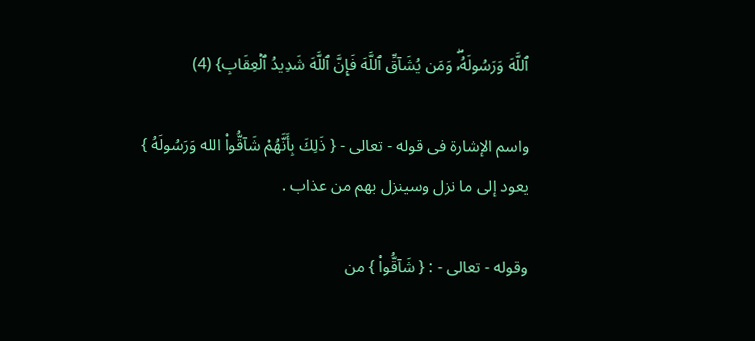ٱللَّهَ وَرَسُولَهُۥۖ وَمَن يُشَآقِّ ٱللَّهَ فَإِنَّ ٱللَّهَ شَدِيدُ ٱلۡعِقَابِ} (4)

واسم الإشارة فى قوله - تعالى - { ذَلِكَ بِأَنَّهُمْ شَآقُّواْ الله وَرَسُولَهُ } يعود إلى ما نزل وسينزل بهم من عذاب .

وقوله - تعالى - : { شَآقُّواْ } من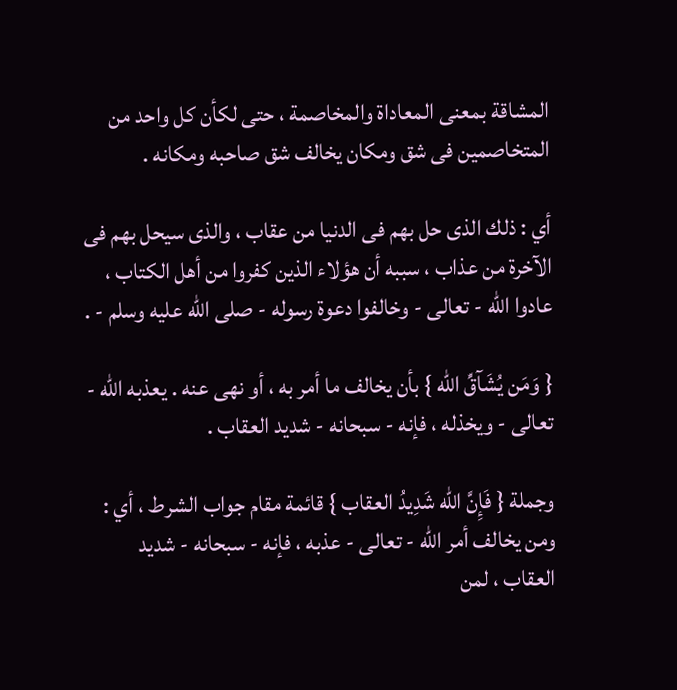المشاقة بمعنى المعاداة والمخاصمة ، حتى لكأن كل واحد من المتخاصمين فى شق ومكان يخالف شق صاحبه ومكانه .

أي : ذلك الذى حل بهم فى الدنيا من عقاب ، والذى سيحل بهم فى الآخرة من عذاب ، سببه أن هؤلاء الذين كفروا من أهل الكتاب ، عادوا الله - تعالى - وخالفوا دعوة رسوله - صلى الله عليه وسلم - .

{ وَمَن يُشَآقِّ الله } بأن يخالف ما أمر به ، أو نهى عنه . يعذبه الله - تعالى - ويخذله ، فإنه - سبحانه - شديد العقاب .

وجملة { فَإِنَّ الله شَدِيدُ العقاب } قائمة مقام جواب الشرط ، أي : ومن يخالف أمر الله - تعالى - عذبه ، فإنه - سبحانه - شديد العقاب ، لمن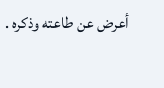أعرض عن طاعته وذكره .